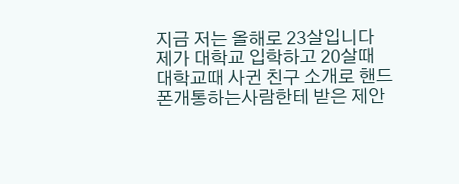지금 저는 올해로 23살입니다
제가 대학교 입학하고 20살때 대학교때 사귄 친구 소개로 핸드폰개통하는사람한테 받은 제안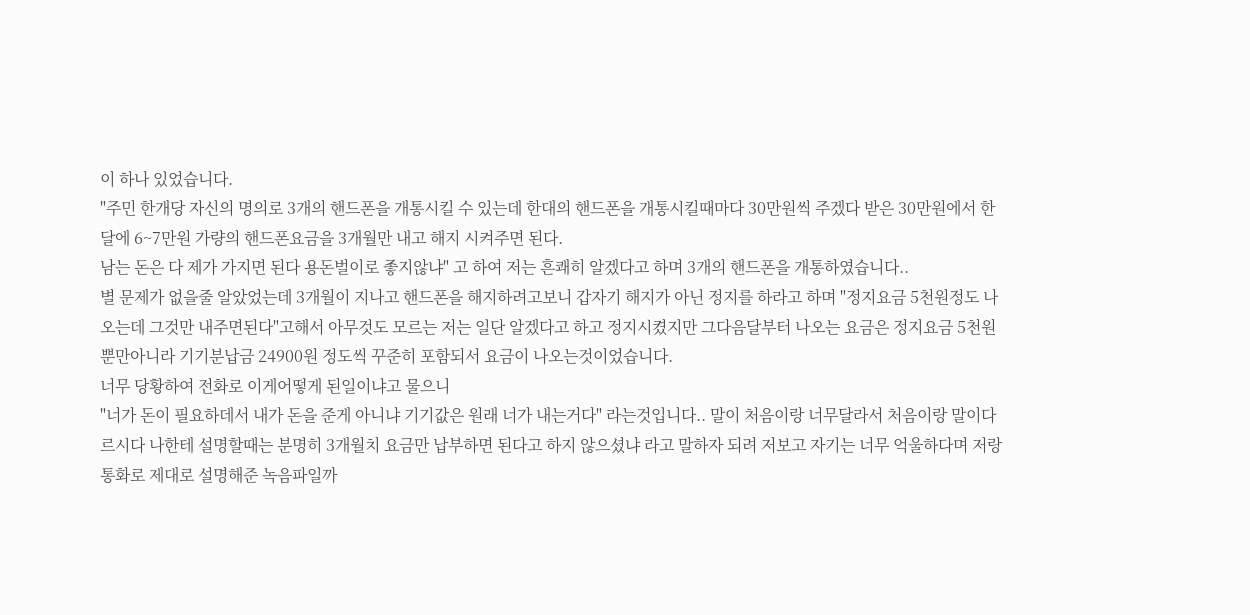이 하나 있었습니다.
"주민 한개당 자신의 명의로 3개의 핸드폰을 개통시킬 수 있는데 한대의 핸드폰을 개통시킬때마다 30만원씩 주겠다 받은 30만원에서 한달에 6~7만원 가량의 핸드폰요금을 3개월만 내고 해지 시켜주면 된다.
남는 돈은 다 제가 가지면 된다 용돈벌이로 좋지않냐" 고 하여 저는 흔쾌히 알겠다고 하며 3개의 핸드폰을 개통하였습니다..
별 문제가 없을줄 알았었는데 3개월이 지나고 핸드폰을 해지하려고보니 갑자기 해지가 아닌 정지를 하라고 하며 "정지요금 5천원정도 나오는데 그것만 내주면된다"고해서 아무것도 모르는 저는 일단 알겠다고 하고 정지시켰지만 그다음달부터 나오는 요금은 정지요금 5천원 뿐만아니라 기기분납금 24900원 정도씩 꾸준히 포함되서 요금이 나오는것이었습니다.
너무 당황하여 전화로 이게어떻게 된일이냐고 물으니
"너가 돈이 필요하데서 내가 돈을 준게 아니냐 기기값은 원래 너가 내는거다" 라는것입니다.. 말이 처음이랑 너무달라서 처음이랑 말이다르시다 나한테 설명할때는 분명히 3개월치 요금만 납부하면 된다고 하지 않으셨냐 라고 말하자 되려 저보고 자기는 너무 억울하다며 저랑 통화로 제대로 설명해준 녹음파일까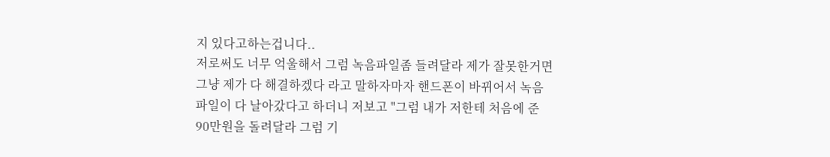지 있다고하는겁니다..
저로써도 너무 억울해서 그럼 녹음파일좀 들려달라 제가 잘못한거면 그냥 제가 다 해결하겠다 라고 말하자마자 핸드폰이 바뀌어서 녹음파일이 다 날아갔다고 하더니 저보고 "그럼 내가 저한테 처음에 준 90만원을 돌려달라 그럼 기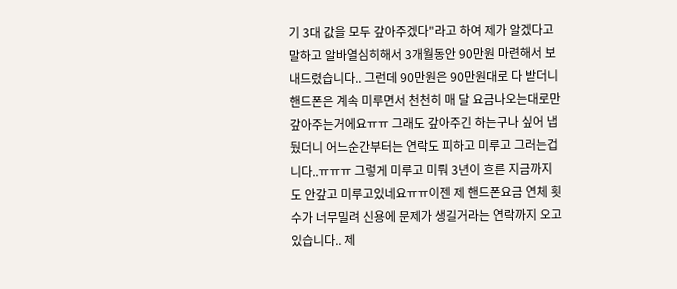기 3대 값을 모두 갚아주겠다"라고 하여 제가 알겠다고 말하고 알바열심히해서 3개월동안 90만원 마련해서 보내드렸습니다.. 그런데 90만원은 90만원대로 다 받더니 핸드폰은 계속 미루면서 천천히 매 달 요금나오는대로만 갚아주는거에요ㅠㅠ 그래도 갚아주긴 하는구나 싶어 냅뒀더니 어느순간부터는 연락도 피하고 미루고 그러는겁니다..ㅠㅠㅠ 그렇게 미루고 미뤄 3년이 흐른 지금까지도 안갚고 미루고있네요ㅠㅠ이젠 제 핸드폰요금 연체 횟수가 너무밀려 신용에 문제가 생길거라는 연락까지 오고있습니다.. 제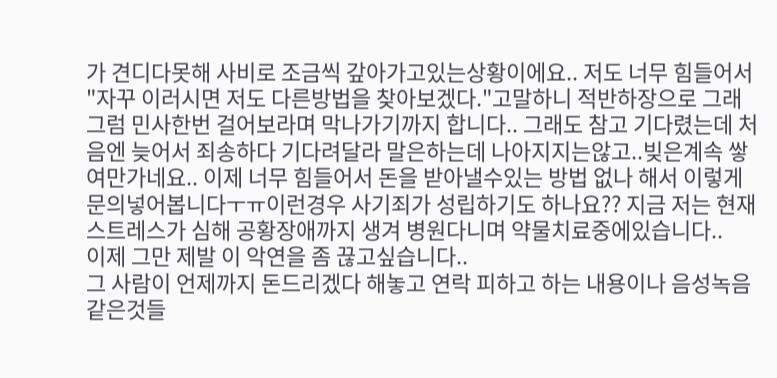가 견디다못해 사비로 조금씩 갚아가고있는상황이에요.. 저도 너무 힘들어서 "자꾸 이러시면 저도 다른방법을 찾아보겠다."고말하니 적반하장으로 그래 그럼 민사한번 걸어보라며 막나가기까지 합니다.. 그래도 참고 기다렸는데 처음엔 늦어서 죄송하다 기다려달라 말은하는데 나아지지는않고..빚은계속 쌓여만가네요.. 이제 너무 힘들어서 돈을 받아낼수있는 방법 없나 해서 이렇게 문의넣어봅니다ㅜㅠ이런경우 사기죄가 성립하기도 하나요?? 지금 저는 현재 스트레스가 심해 공황장애까지 생겨 병원다니며 약물치료중에있습니다..
이제 그만 제발 이 악연을 좀 끊고싶습니다..
그 사람이 언제까지 돈드리겠다 해놓고 연락 피하고 하는 내용이나 음성녹음 같은것들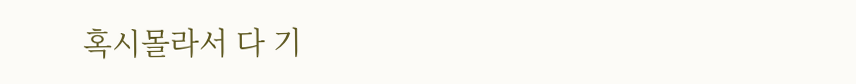혹시몰라서 다 기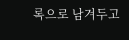록으로 남겨두고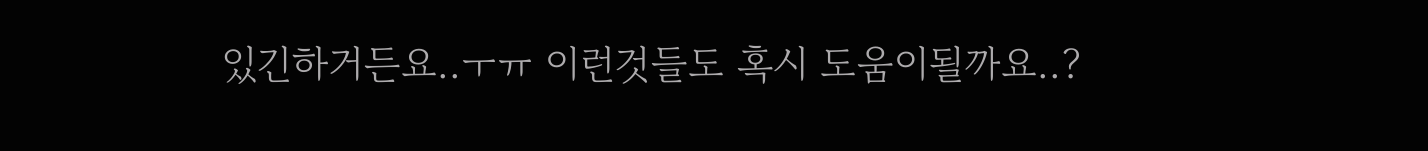있긴하거든요..ㅜㅠ 이런것들도 혹시 도움이될까요..?